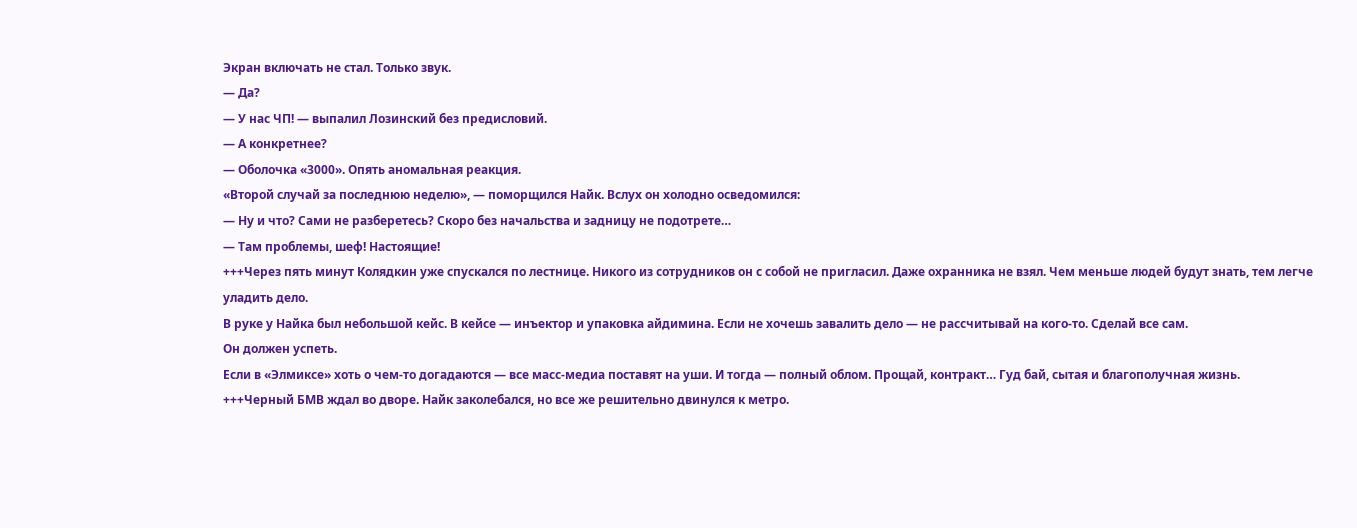Экран включать не стал. Только звук.
— Да?
— У нас ЧП! — выпалил Лозинский без предисловий.
— А конкретнее?
— Оболочка «3000». Опять аномальная реакция.
«Второй случай за последнюю неделю», — поморщился Найк. Вслух он холодно осведомился:
— Ну и что? Сами не разберетесь? Скоро без начальства и задницу не подотрете…
— Там проблемы, шеф! Настоящие!
+++Через пять минут Колядкин уже спускался по лестнице. Никого из сотрудников он с собой не пригласил. Даже охранника не взял. Чем меньше людей будут знать, тем легче уладить дело.
В руке у Найка был небольшой кейс. В кейсе — инъектор и упаковка айдимина. Если не хочешь завалить дело — не рассчитывай на кого-то. Сделай все сам.
Он должен успеть.
Если в «Элмиксе» хоть о чем-то догадаются — все масс-медиа поставят на уши. И тогда — полный облом. Прощай, контракт… Гуд бай, сытая и благополучная жизнь.
+++Черный БМВ ждал во дворе. Найк заколебался, но все же решительно двинулся к метро.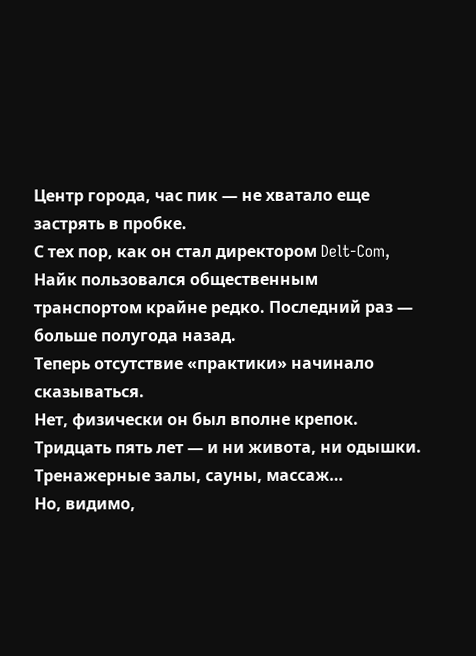Центр города, час пик — не хватало еще застрять в пробке.
С тех пор, как он стал директором Delt-Com, Найк пользовался общественным транспортом крайне редко. Последний раз — больше полугода назад.
Теперь отсутствие «практики» начинало сказываться.
Нет, физически он был вполне крепок. Тридцать пять лет — и ни живота, ни одышки. Тренажерные залы, сауны, массаж…
Но, видимо,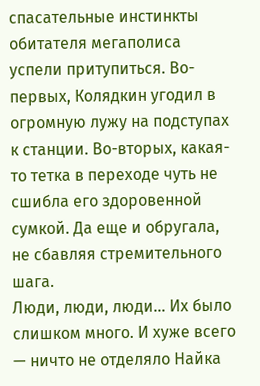спасательные инстинкты обитателя мегаполиса успели притупиться. Во-первых, Колядкин угодил в огромную лужу на подступах к станции. Во-вторых, какая-то тетка в переходе чуть не сшибла его здоровенной сумкой. Да еще и обругала, не сбавляя стремительного шага.
Люди, люди, люди… Их было слишком много. И хуже всего — ничто не отделяло Найка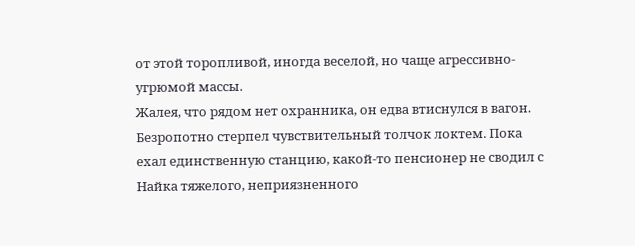от этой торопливой, иногда веселой, но чаще агрессивно-угрюмой массы.
Жалея, что рядом нет охранника, он едва втиснулся в вагон. Безропотно стерпел чувствительный толчок локтем. Пока ехал единственную станцию, какой-то пенсионер не сводил с Найка тяжелого, неприязненного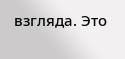взгляда. Это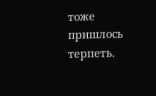тоже пришлось терпеть.